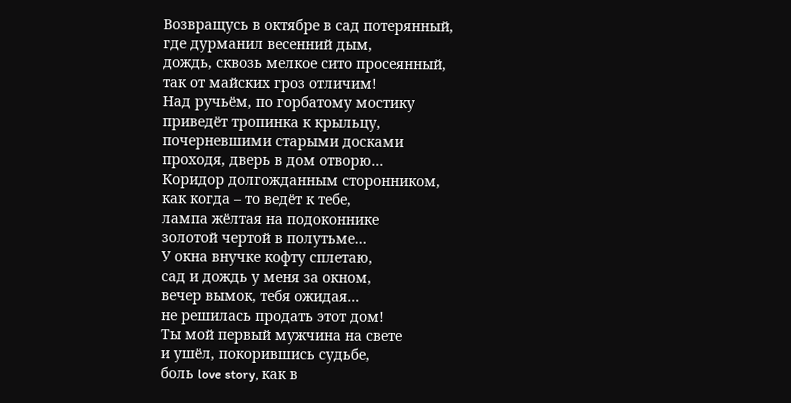Возвращусь в октябре в сад потерянный,
где дурманил весенний дым,
дождь, сквозь мелкое сито просеянный,
так от майских гроз отличим!
Над ручьём, по горбатому мостику
приведёт тропинка к крыльцу,
почерневшими старыми досками
проходя, дверь в дом отворю…
Коридор долгожданным сторонником,
как когда – то ведёт к тебе,
лампа жёлтая на подоконнике
золотой чертой в полутьме…
У окна внучке кофту сплетаю,
сад и дождь у меня за окном,
вечер вымок, тебя ожидая…
не решилась продать этот дом!
Ты мой первый мужчина на свете
и ушёл, покорившись судьбе,
боль love story, как в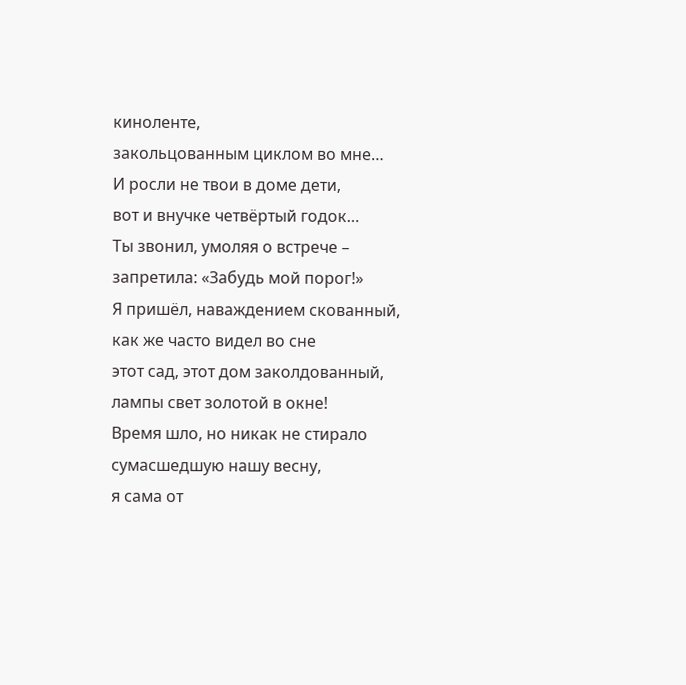киноленте,
закольцованным циклом во мне…
И росли не твои в доме дети,
вот и внучке четвёртый годок…
Ты звонил, умоляя о встрече –
запретила: «Забудь мой порог!»
Я пришёл, наваждением скованный,
как же часто видел во сне
этот сад, этот дом заколдованный,
лампы свет золотой в окне!
Время шло, но никак не стирало
сумасшедшую нашу весну,
я сама от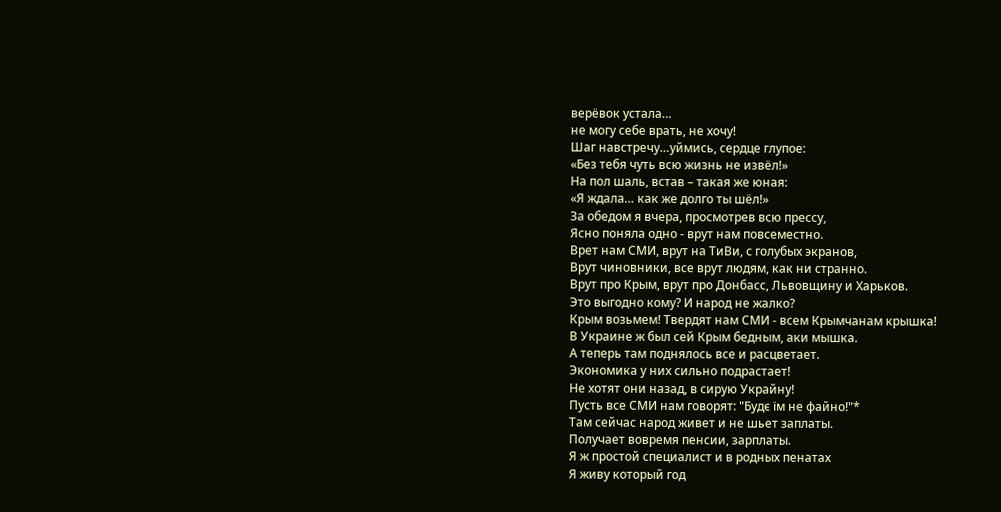верёвок устала…
не могу себе врать, не хочу!
Шаг навстречу…уймись, сердце глупое:
«Без тебя чуть всю жизнь не извёл!»
На пол шаль, встав – такая же юная:
«Я ждала… как же долго ты шёл!»
За обедом я вчера, просмотрев всю прессу,
Ясно поняла одно - врут нам повсеместно.
Врет нам СМИ, врут на ТиВи, с голубых экранов,
Врут чиновники, все врут людям, как ни странно.
Врут про Крым, врут про Донбасс, Львовщину и Харьков.
Это выгодно кому? И народ не жалко?
Крым возьмем! Твердят нам СМИ - всем Крымчанам крышка!
В Украине ж был сей Крым бедным, аки мышка.
А теперь там поднялось все и расцветает.
Экономика у них сильно подрастает!
Не хотят они назад, в сирую Украйну!
Пусть все СМИ нам говорят: "Будє їм не файно!"*
Там сейчас народ живет и не шьет заплаты.
Получает вовремя пенсии, зарплаты.
Я ж простой специалист и в родных пенатах
Я живу который год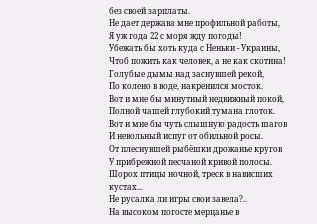без своей зарплаты.
Не дает держава мне профильной работы,
Я уж года 22 с моря жду погоды!
Убежать бы хоть куда с Неньки - Украины,
Чтоб пожить как человек, а не как скотина!
Голубые дымы над заснувшей рекой,
По колено в воде, накренился мосток.
Вот и мне бы минутный недвижный покой,
Полной чашей глубокий тумана глоток.
Вот и мне бы чуть слышную радость шагов
И невольный испуг от обильной росы.
От плеснувшей рыбёшки дрожанье кругов
У прибрежной песчаной кривой полосы.
Шорох птицы ночной, треск в нависших кустах...
Не русалка ли игры свои завела?..
На высоком погосте мерцанье в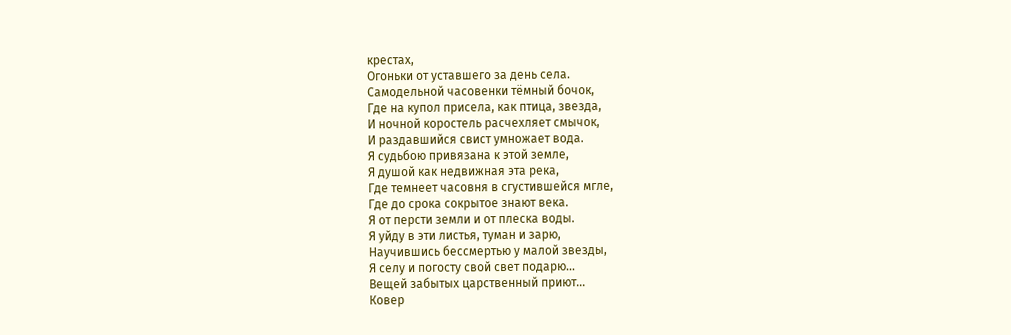крестах,
Огоньки от уставшего за день села.
Самодельной часовенки тёмный бочок,
Где на купол присела, как птица, звезда,
И ночной коростель расчехляет смычок,
И раздавшийся свист умножает вода.
Я судьбою привязана к этой земле,
Я душой как недвижная эта река,
Где темнеет часовня в сгустившейся мгле,
Где до срока сокрытое знают века.
Я от персти земли и от плеска воды.
Я уйду в эти листья, туман и зарю,
Научившись бессмертью у малой звезды,
Я селу и погосту свой свет подарю…
Вещей забытых царственный приют...
Ковер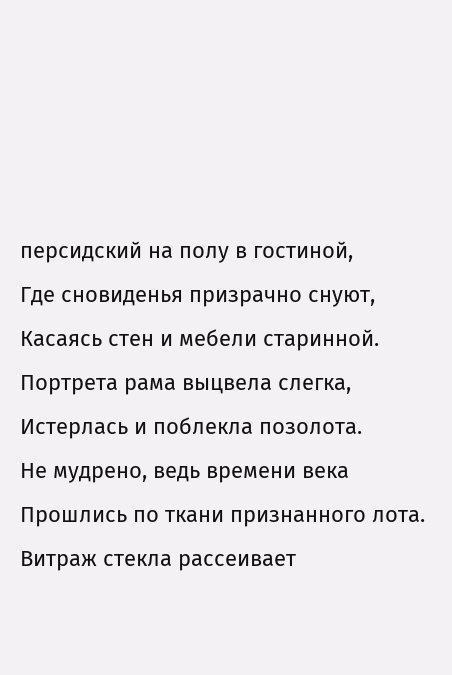персидский на полу в гостиной,
Где сновиденья призрачно снуют,
Касаясь стен и мебели старинной.
Портрета рама выцвела слегка,
Истерлась и поблекла позолота.
Не мудрено, ведь времени века
Прошлись по ткани признанного лота.
Витраж стекла рассеивает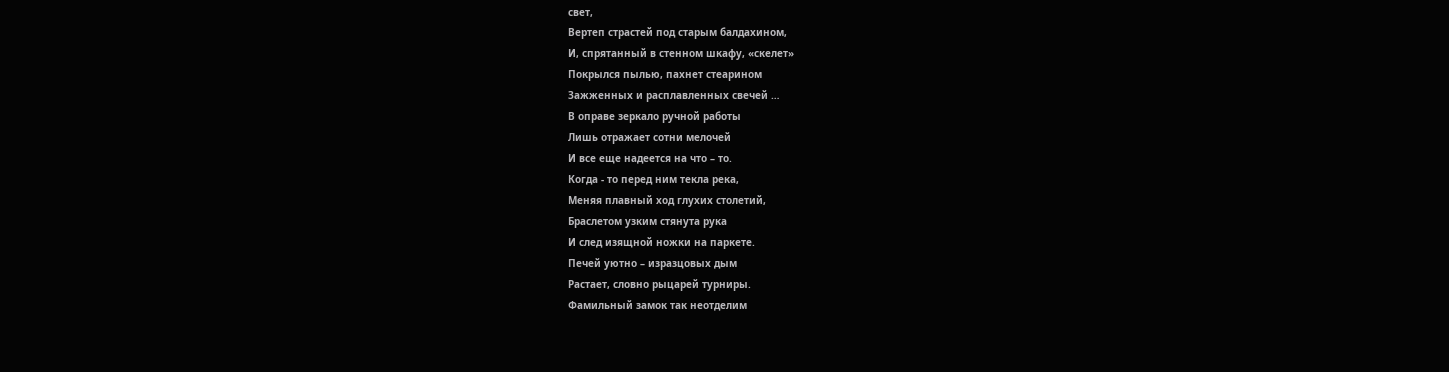свет,
Вертеп страстей под старым балдахином,
И, спрятанный в стенном шкафу, «скелет»
Покрылся пылью, пахнет стеарином
Зажженных и расплавленных свечей …
В оправе зеркало ручной работы
Лишь отражает сотни мелочей
И все еще надеется на что – то.
Когда - то перед ним текла река,
Меняя плавный ход глухих столетий,
Браслетом узким стянута рука
И след изящной ножки на паркете.
Печей уютно – изразцовых дым
Растает, словно рыцарей турниры.
Фамильный замок так неотделим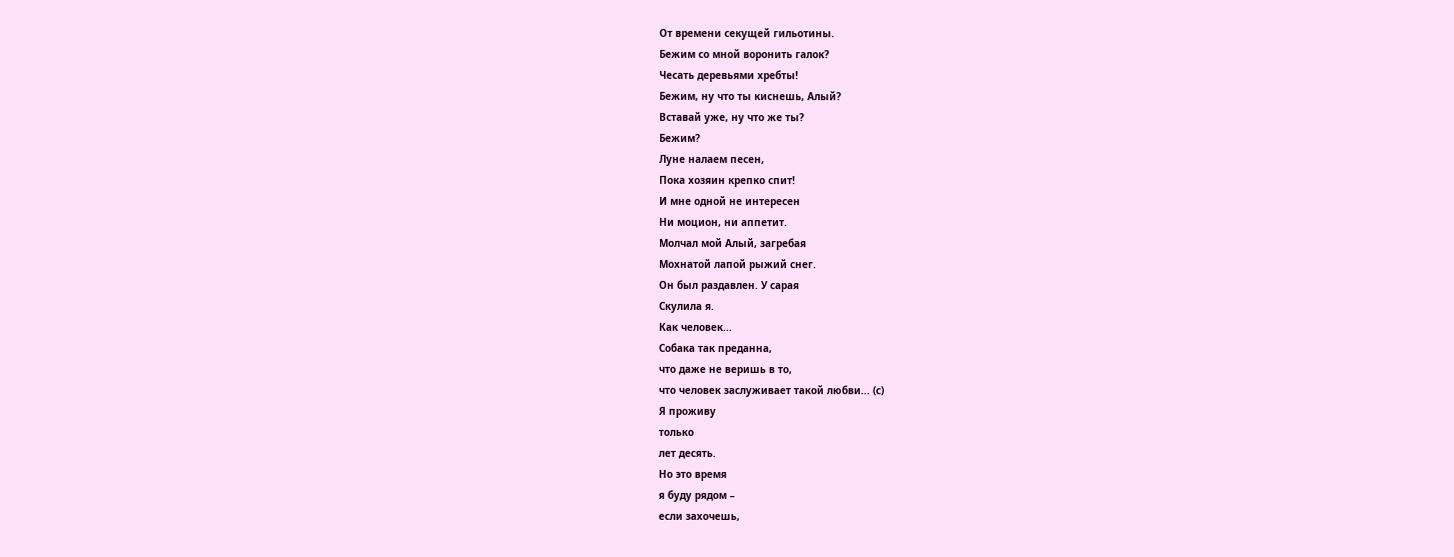От времени секущей гильотины.
Бежим со мной воронить галок?
Чесать деревьями хребты!
Бежим, ну что ты киснешь, Алый?
Вставай уже, ну что же ты?
Бежим?
Луне налаем песен,
Пока хозяин крепко спит!
И мне одной не интересен
Ни моцион, ни аппетит.
Молчал мой Алый, загребая
Мохнатой лапой рыжий снег.
Он был раздавлен. У сарая
Скулила я.
Как человек...
Собака так преданна,
что даже не веришь в то,
что человек заслуживает такой любви... (с)
Я проживу
только
лет десять.
Но это время
я буду рядом –
если захочешь,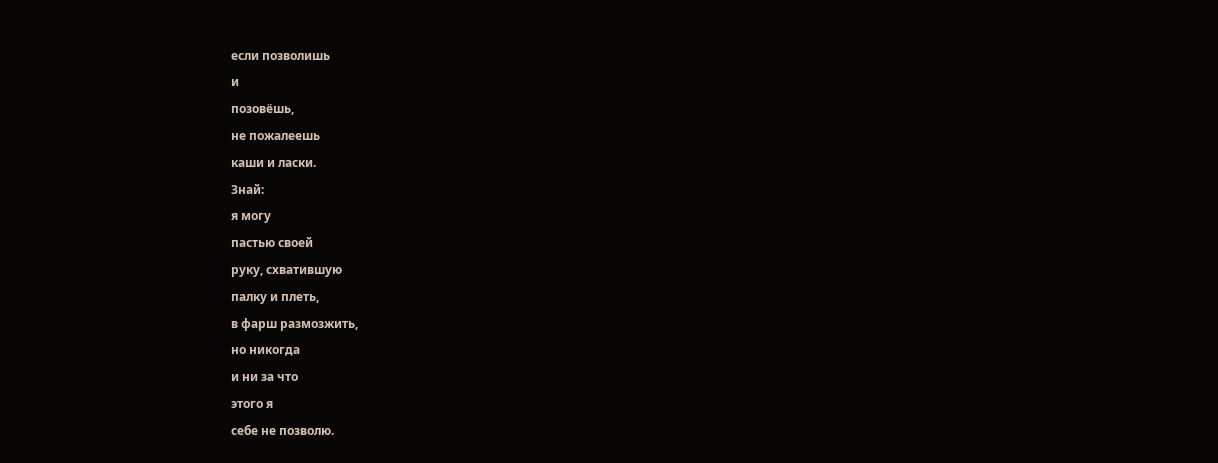если позволишь
и
позовёшь,
не пожалеешь
каши и ласки.
Знай:
я могу
пастью своей
руку, схватившую
палку и плеть,
в фарш размозжить,
но никогда
и ни за что
этого я
себе не позволю.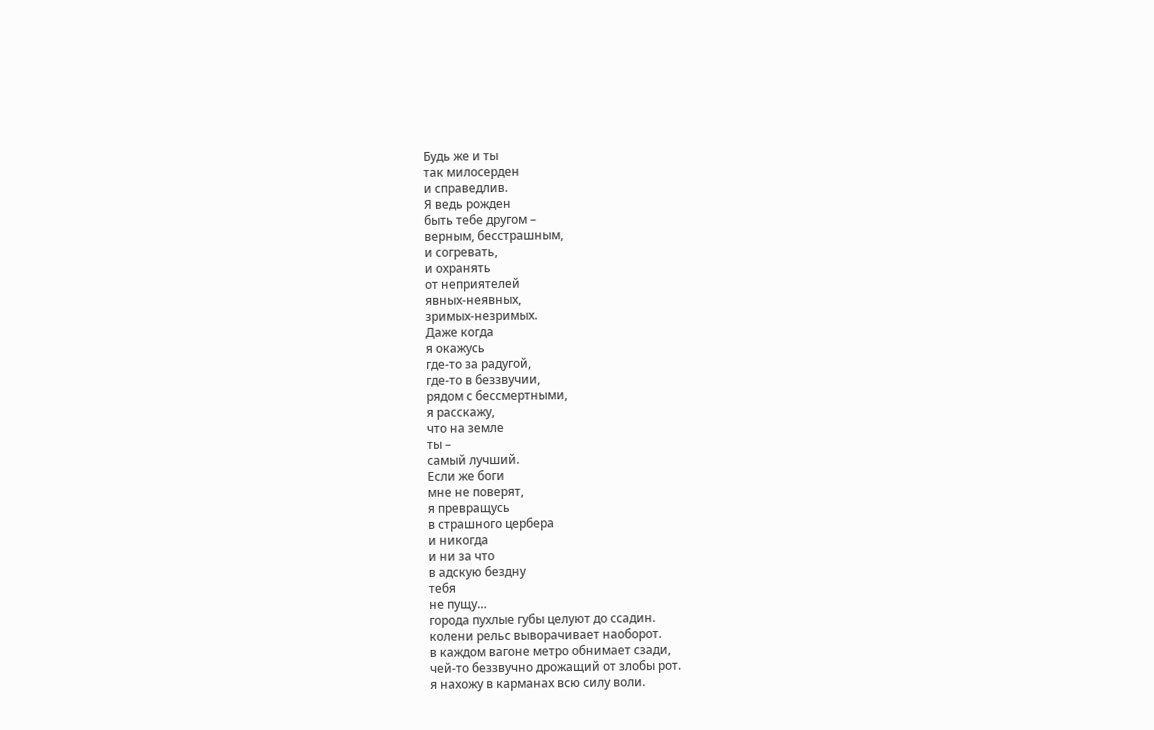Будь же и ты
так милосерден
и справедлив.
Я ведь рожден
быть тебе другом –
верным, бесстрашным,
и согревать,
и охранять
от неприятелей
явных-неявных,
зримых-незримых.
Даже когда
я окажусь
где-то за радугой,
где-то в беззвучии,
рядом с бессмертными,
я расскажу,
что на земле
ты –
самый лучший.
Если же боги
мне не поверят,
я превращусь
в страшного цербера
и никогда
и ни за что
в адскую бездну
тебя
не пущу…
города пухлые губы целуют до ссадин.
колени рельс выворачивает наоборот.
в каждом вагоне метро обнимает сзади,
чей-то беззвучно дрожащий от злобы рот.
я нахожу в карманах всю силу воли.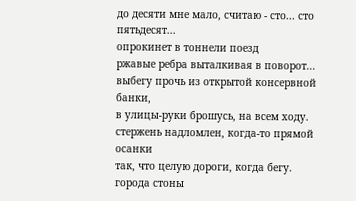до десяти мне мало, считаю - сто... сто пятьдесят...
опрокинет в тоннели поезд
ржавые ребра выталкивая в поворот...
выбегу прочь из открытой консервной банки,
в улицы-руки брошусь, на всем ходу.
стержень надломлен, когда-то прямой осанки
так, что целую дороги, когда бегу.
города стоны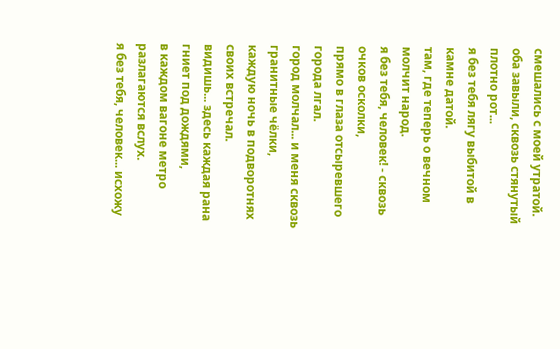смешались с моей утратой.
оба завыли, сквозь стянутый плотно рот...
я без тебя лягу выбитой в камне датой.
там, где теперь о вечном молчит народ.
я без тебя, человек! - сквозь очков осколки,
прямо в глаза отсыревшего города лгал.
город молчал... и меня сквозь гранитные чёлки,
каждую ночь в подворотнях своих встречал.
видишь... здесь каждая рана гниет под дождями,
в каждом вагоне метро разлагаются вслух.
я без тебя, человек... исхожу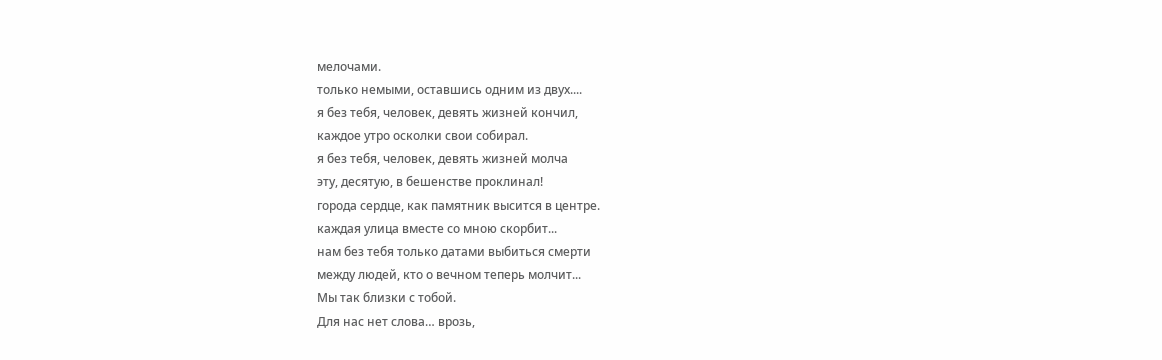мелочами.
только немыми, оставшись одним из двух....
я без тебя, человек, девять жизней кончил,
каждое утро осколки свои собирал.
я без тебя, человек, девять жизней молча
эту, десятую, в бешенстве проклинал!
города сердце, как памятник высится в центре.
каждая улица вместе со мною скорбит...
нам без тебя только датами выбиться смерти
между людей, кто о вечном теперь молчит...
Мы так близки с тобой.
Для нас нет слова… врозь,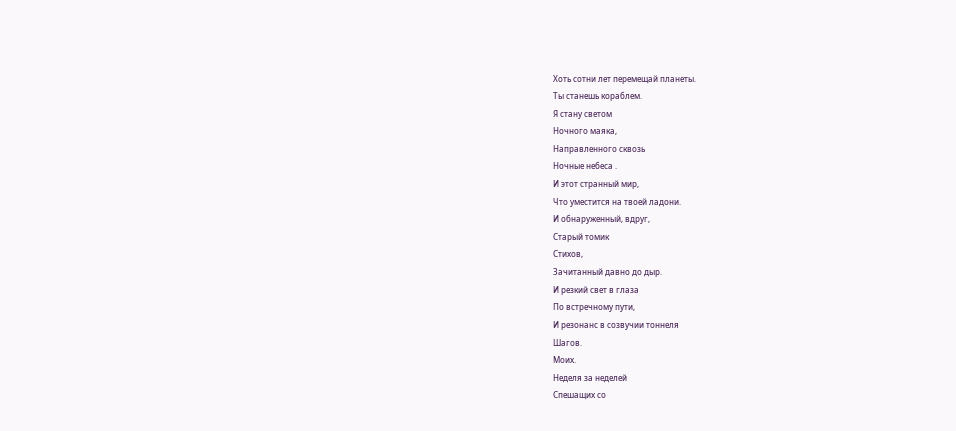Хоть сотни лет перемещай планеты.
Ты станешь кораблем.
Я стану светом
Ночного маяка,
Направленного сквозь
Ночные небеса .
И этот странный мир,
Что уместится на твоей ладони.
И обнаруженный, вдруг,
Старый томик
Стихов,
Зачитанный давно до дыр.
И резкий свет в глаза
По встречному пути,
И резонанс в созвучии тоннеля
Шагов.
Моих.
Неделя за неделей
Спешащих со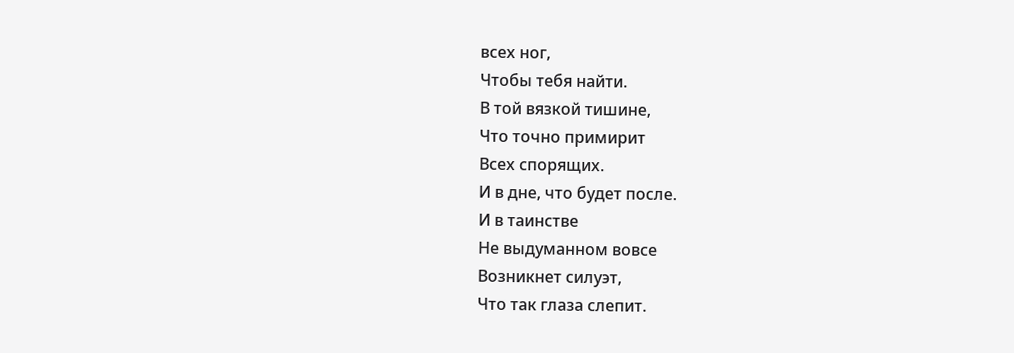всех ног,
Чтобы тебя найти.
В той вязкой тишине,
Что точно примирит
Всех спорящих.
И в дне, что будет после.
И в таинстве
Не выдуманном вовсе
Возникнет силуэт,
Что так глаза слепит.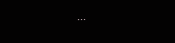...